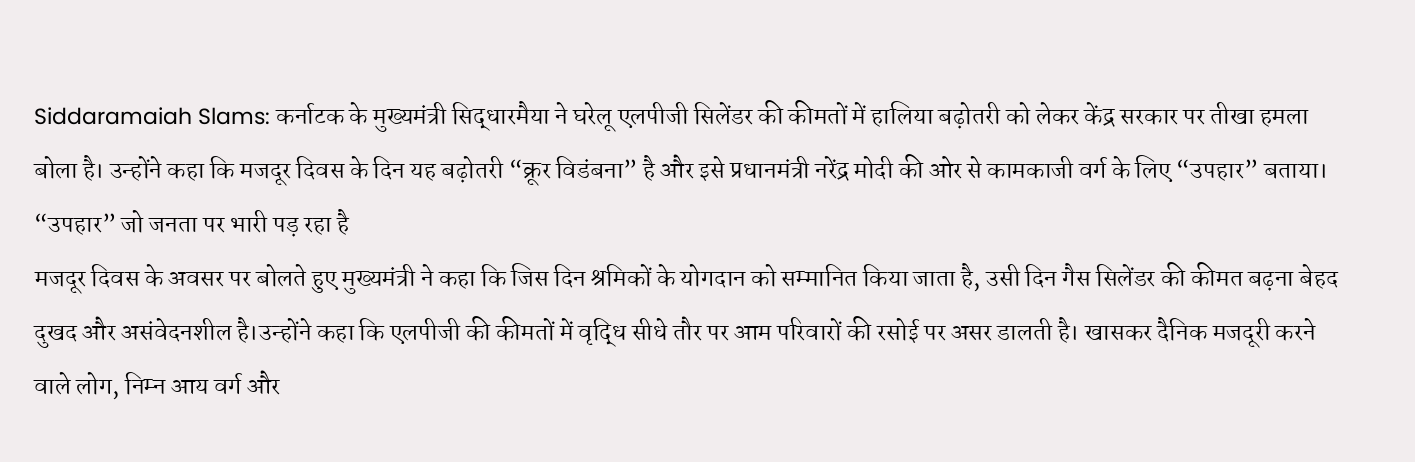Siddaramaiah Slams: कर्नाटक के मुख्यमंत्री सिद्धारमैया ने घरेलू एलपीजी सिलेंडर की कीमतों में हालिया बढ़ोतरी को लेकर केंद्र सरकार पर तीखा हमला बोला है। उन्होंने कहा कि मजदूर दिवस के दिन यह बढ़ोतरी “क्रूर विडंबना” है और इसे प्रधानमंत्री नरेंद्र मोदी की ओर से कामकाजी वर्ग के लिए “उपहार” बताया।
“उपहार” जो जनता पर भारी पड़ रहा है
मजदूर दिवस के अवसर पर बोलते हुए मुख्यमंत्री ने कहा कि जिस दिन श्रमिकों के योगदान को सम्मानित किया जाता है, उसी दिन गैस सिलेंडर की कीमत बढ़ना बेहद दुखद और असंवेदनशील है।उन्होंने कहा कि एलपीजी की कीमतों में वृद्धि सीधे तौर पर आम परिवारों की रसोई पर असर डालती है। खासकर दैनिक मजदूरी करने वाले लोग, निम्न आय वर्ग और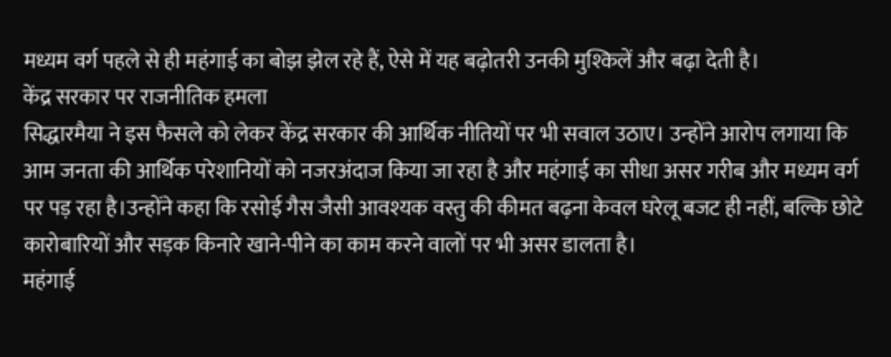मध्यम वर्ग पहले से ही महंगाई का बोझ झेल रहे हैं, ऐसे में यह बढ़ोतरी उनकी मुश्किलें और बढ़ा देती है।
केंद्र सरकार पर राजनीतिक हमला
सिद्धारमैया ने इस फैसले को लेकर केंद्र सरकार की आर्थिक नीतियों पर भी सवाल उठाए। उन्होंने आरोप लगाया कि आम जनता की आर्थिक परेशानियों को नजरअंदाज किया जा रहा है और महंगाई का सीधा असर गरीब और मध्यम वर्ग पर पड़ रहा है।उन्होंने कहा कि रसोई गैस जैसी आवश्यक वस्तु की कीमत बढ़ना केवल घरेलू बजट ही नहीं, बल्कि छोटे कारोबारियों और सड़क किनारे खाने-पीने का काम करने वालों पर भी असर डालता है।
महंगाई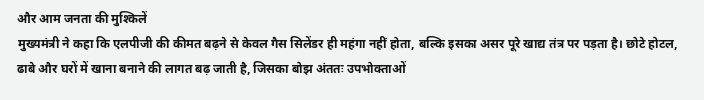और आम जनता की मुश्किलें
मुख्यमंत्री ने कहा कि एलपीजी की कीमत बढ़ने से केवल गैस सिलेंडर ही महंगा नहीं होता, बल्कि इसका असर पूरे खाद्य तंत्र पर पड़ता है। छोटे होटल, ढाबे और घरों में खाना बनाने की लागत बढ़ जाती है, जिसका बोझ अंततः उपभोक्ताओं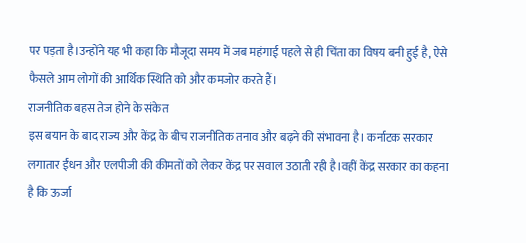पर पड़ता है।उन्होंने यह भी कहा कि मौजूदा समय में जब महंगाई पहले से ही चिंता का विषय बनी हुई है, ऐसे फैसले आम लोगों की आर्थिक स्थिति को और कमजोर करते हैं।
राजनीतिक बहस तेज होने के संकेत
इस बयान के बाद राज्य और केंद्र के बीच राजनीतिक तनाव और बढ़ने की संभावना है। कर्नाटक सरकार लगातार ईंधन और एलपीजी की कीमतों को लेकर केंद्र पर सवाल उठाती रही है।वहीं केंद्र सरकार का कहना है कि ऊर्जा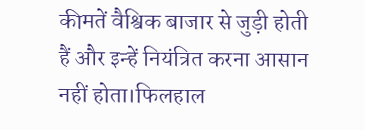कीमतें वैश्विक बाजार से जुड़ी होती हैं और इन्हें नियंत्रित करना आसान नहीं होता।फिलहाल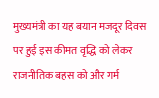मुख्यमंत्री का यह बयान मजदूर दिवस पर हुई इस कीमत वृद्धि को लेकर राजनीतिक बहस को और गर्म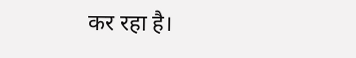कर रहा है।